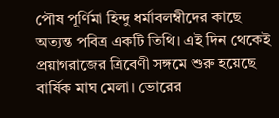পৌষ পূর্ণিমা হিন্দু ধর্মাবলম্বীদের কাছে অত্যন্ত পবিত্র একটি তিথি। এই দিন থেকেই প্রয়াগরাজের ত্রিবেণী সঙ্গমে শুরু হয়েছে বার্ষিক মাঘ মেলা। ভোরের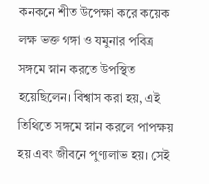কনকনে শীত উপেক্ষা করে কয়েক লক্ষ ভক্ত গঙ্গা ও যমুনার পবিত্র সঙ্গমে স্নান করতে উপস্থিত হয়েছিলেন। বিশ্বাস করা হয়, এই তিথিতে সঙ্গমে স্নান করলে পাপক্ষয় হয় এবং জীবনে পুণ্যলাভ হয়। সেই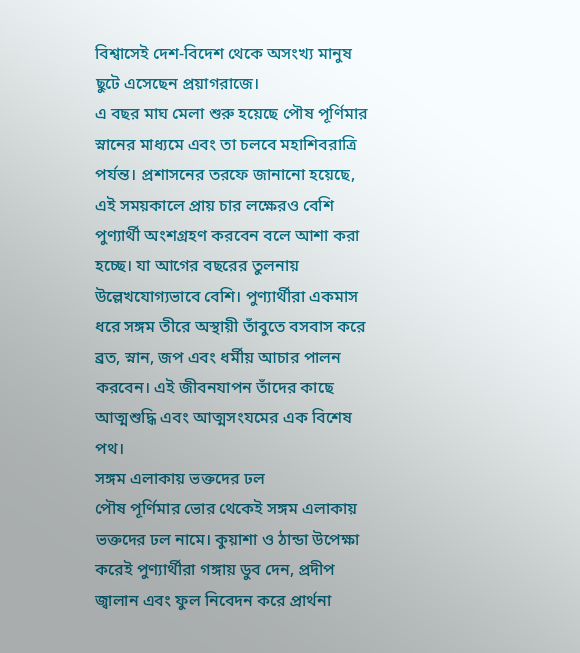বিশ্বাসেই দেশ-বিদেশ থেকে অসংখ্য মানুষ ছুটে এসেছেন প্রয়াগরাজে।
এ বছর মাঘ মেলা শুরু হয়েছে পৌষ পূর্ণিমার স্নানের মাধ্যমে এবং তা চলবে মহাশিবরাত্রি পর্যন্ত। প্রশাসনের তরফে জানানো হয়েছে, এই সময়কালে প্রায় চার লক্ষেরও বেশি পুণ্যার্থী অংশগ্রহণ করবেন বলে আশা করা হচ্ছে। যা আগের বছরের তুলনায় উল্লেখযোগ্যভাবে বেশি। পুণ্যার্থীরা একমাস ধরে সঙ্গম তীরে অস্থায়ী তাঁবুতে বসবাস করে ব্রত, স্নান, জপ এবং ধর্মীয় আচার পালন করবেন। এই জীবনযাপন তাঁদের কাছে আত্মশুদ্ধি এবং আত্মসংযমের এক বিশেষ পথ।
সঙ্গম এলাকায় ভক্তদের ঢল
পৌষ পূর্ণিমার ভোর থেকেই সঙ্গম এলাকায় ভক্তদের ঢল নামে। কুয়াশা ও ঠান্ডা উপেক্ষা করেই পুণ্যার্থীরা গঙ্গায় ডুব দেন, প্রদীপ জ্বালান এবং ফুল নিবেদন করে প্রার্থনা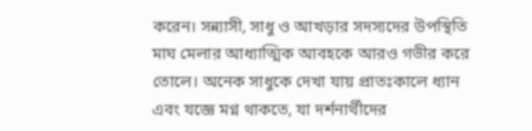করেন। সন্ন্যাসী, সাধু ও আখড়ার সদস্যদের উপস্থিতি মাঘ মেলার আধ্যাত্মিক আবহকে আরও গভীর করে তোলে। অনেক সাধুকে দেখা যায় প্রাতঃকালে ধ্যান এবং যজ্ঞে মগ্ন থাকতে, যা দর্শনার্থীদের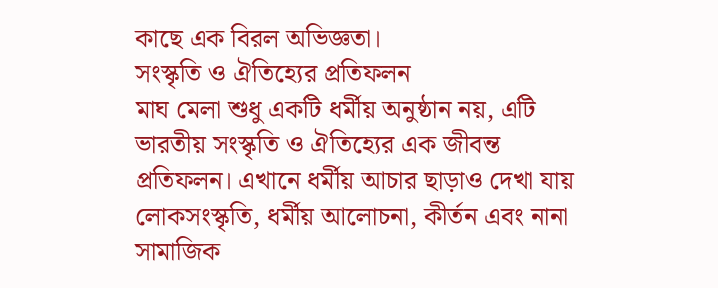কাছে এক বিরল অভিজ্ঞতা।
সংস্কৃতি ও ঐতিহ্যের প্রতিফলন
মাঘ মেলা শুধু একটি ধর্মীয় অনুষ্ঠান নয়, এটি ভারতীয় সংস্কৃতি ও ঐতিহ্যের এক জীবন্ত প্রতিফলন। এখানে ধর্মীয় আচার ছাড়াও দেখা যায় লোকসংস্কৃতি, ধর্মীয় আলোচনা, কীর্তন এবং নানা সামাজিক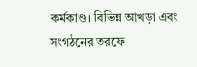কর্মকাণ্ড। বিভিন্ন আখড়া এবং সংগঠনের তরফে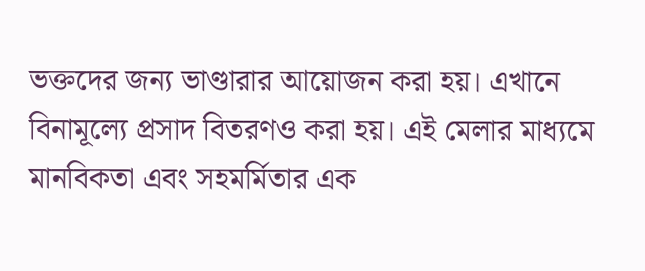ভক্তদের জন্য ভাণ্ডারার আয়োজন করা হয়। এখানে বিনামূল্যে প্রসাদ বিতরণও করা হয়। এই মেলার মাধ্যমে মানবিকতা এবং সহমর্মিতার এক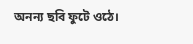অনন্য ছবি ফুটে ওঠে।